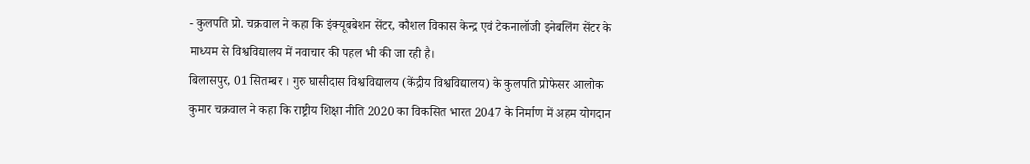- कुलपति प्रो. चक्रवाल ने कहा कि इंक्यूबबेशन सेंटर, कौशल विकास केन्द्र एवं टेकनालॉजी इनेबलिंग सेंटर के माध्यम से विश्वविद्यालय में नवाचार की पहल भी की जा रही है।
बिलासपुर, 01 सितम्बर । गुरु घासीदास विश्वविद्यालय (केंद्रीय विश्वविद्यालय) के कुलपति प्रोफेसर आलोक कुमार चक्रवाल ने कहा कि राष्ट्रीय शिक्षा नीति 2020 का विकसित भारत 2047 के निर्माण में अहम योगदान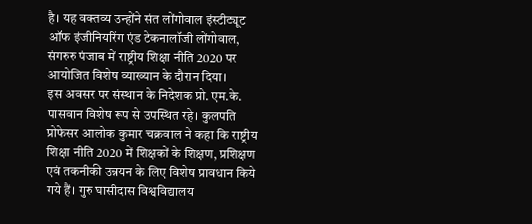है। यह वक्तव्य उन्होंने संत लोंगोवाल इंस्टीट्यूट ऑफ इंजीनियरिंग एंड टेकनालॉजी लोंगोवाल, संगरुरु पंजाब में राष्ट्रीय शिक्षा नीति 2020 पर आयोजित विशेष व्याख्यान के दौरान दिया।
इस अवसर पर संस्थान के निदेशक प्रो. एम.के. पासवान विशेष रूप से उपस्थित रहे। कुलपति प्रोफेसर आलोक कुमार चक्रवाल ने कहा कि राष्ट्रीय शिक्षा नीति 2020 में शिक्षकों के शिक्षण, प्रशिक्षण एवं तकनीकी उन्नयन के लिए विशेष प्रावधान किये गये हैं। गुरु घासीदास विश्वविद्यालय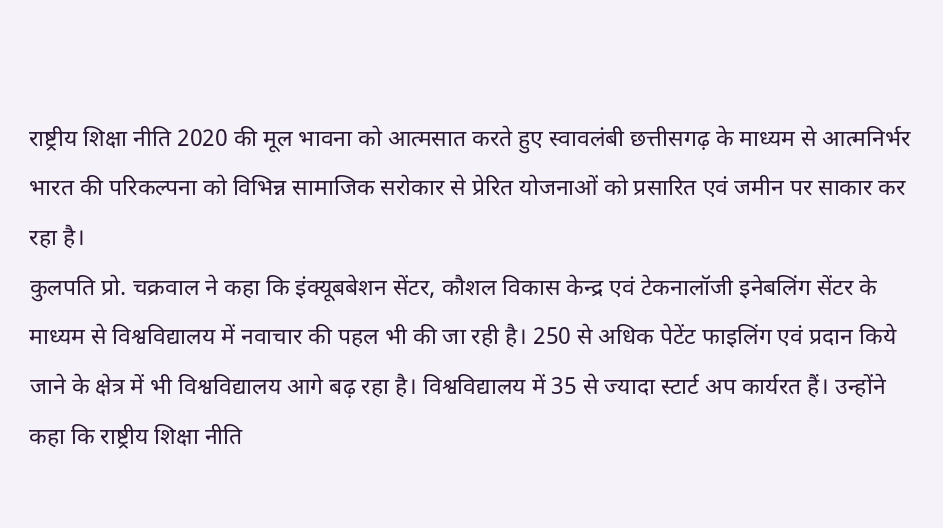राष्ट्रीय शिक्षा नीति 2020 की मूल भावना को आत्मसात करते हुए स्वावलंबी छत्तीसगढ़ के माध्यम से आत्मनिर्भर भारत की परिकल्पना को विभिन्न सामाजिक सरोकार से प्रेरित योजनाओं को प्रसारित एवं जमीन पर साकार कर रहा है।
कुलपति प्रो. चक्रवाल ने कहा कि इंक्यूबबेशन सेंटर, कौशल विकास केन्द्र एवं टेकनालॉजी इनेबलिंग सेंटर के माध्यम से विश्वविद्यालय में नवाचार की पहल भी की जा रही है। 250 से अधिक पेटेंट फाइलिंग एवं प्रदान किये जाने के क्षेत्र में भी विश्वविद्यालय आगे बढ़ रहा है। विश्वविद्यालय में 35 से ज्यादा स्टार्ट अप कार्यरत हैं। उन्होंने कहा कि राष्ट्रीय शिक्षा नीति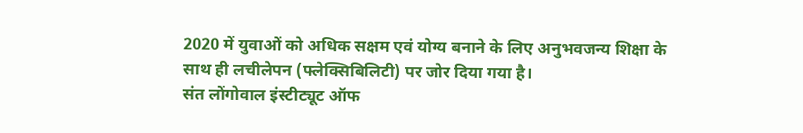2020 में युवाओं को अधिक सक्षम एवं योग्य बनाने के लिए अनुभवजन्य शिक्षा के साथ ही लचीलेपन (फ्लेक्सिबिलिटी) पर जोर दिया गया है।
संत लोंगोवाल इंस्टीट्यूट ऑफ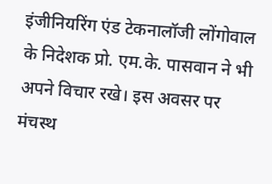इंजीनियरिंग एंड टेकनालॉजी लोंगोवाल के निदेशक प्रो. एम.के. पासवान ने भी अपने विचार रखे। इस अवसर पर मंचस्थ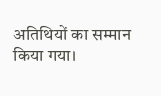अतिथियों का सम्मान किया गया।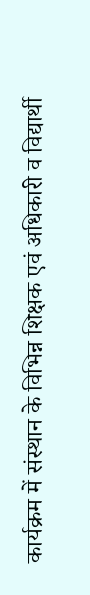कार्यक्रम में संस्थान के विभिन्न शिक्षक एवं अधिकारी व विद्यार्थी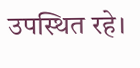उपस्थित रहे।